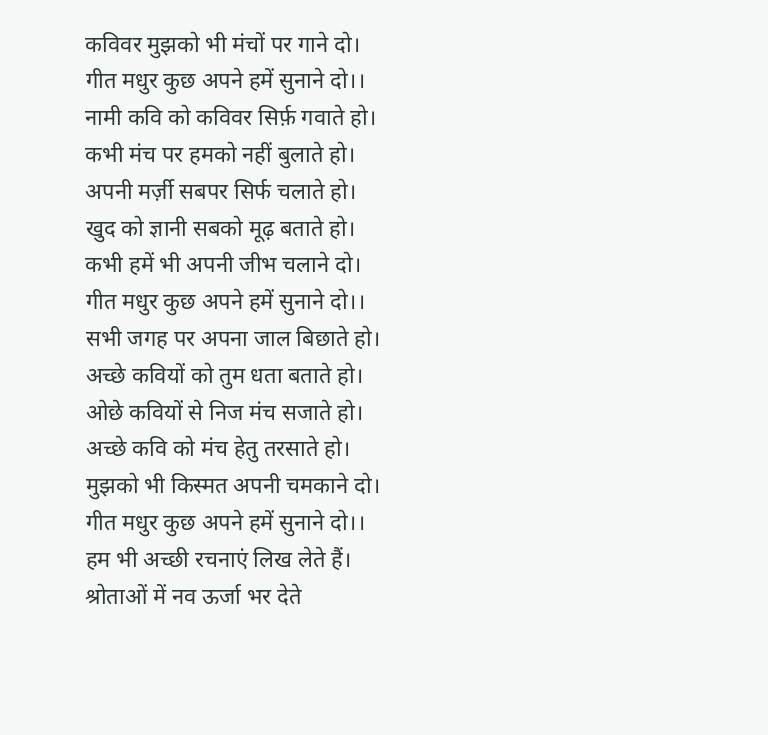कविवर मुझको भी मंचों पर गाने दो।
गीत मधुर कुछ अपने हमें सुनाने दो।।
नामी कवि को कविवर सिर्फ़ गवाते हो।
कभी मंच पर हमको नहीं बुलाते हो।
अपनी मर्ज़ी सबपर सिर्फ चलाते हो।
खुद को ज्ञानी सबको मूढ़ बताते हो।
कभी हमें भी अपनी जीभ चलाने दो।
गीत मधुर कुछ अपने हमें सुनाने दो।।
सभी जगह पर अपना जाल बिछाते हो।
अच्छे कवियों को तुम धता बताते हो।
ओछे कवियों से निज मंच सजाते हो।
अच्छे कवि को मंच हेतु तरसाते हो।
मुझको भी किस्मत अपनी चमकाने दो।
गीत मधुर कुछ अपने हमें सुनाने दो।।
हम भी अच्छी रचनाएं लिख लेते हैं।
श्रोताओं में नव ऊर्जा भर देते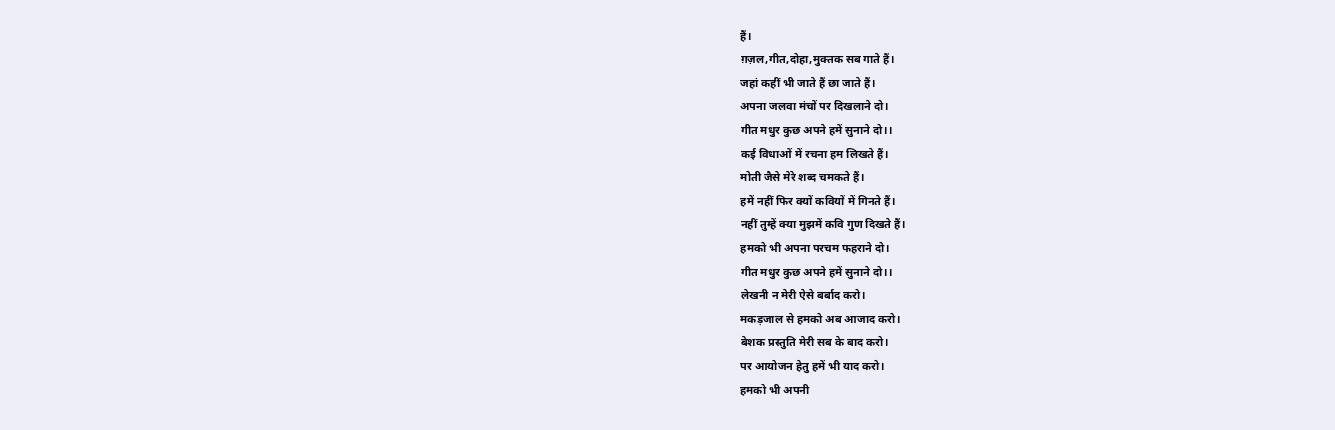हैं।
ग़ज़ल,गीत,दोहा,मुक्तक सब गाते हैं।
जहां कहीं भी जाते हैं छा जाते हैं।
अपना जलवा मंचों पर दिखलाने दो।
गीत मधुर कुछ अपने हमें सुनाने दो।।
कई विधाओं में रचना हम लिखते हैं।
मोती जैसे मेरे शब्द चमकते हैं।
हमें नहीं फिर क्यों कवियों में गिनते हैं।
नहीं तुम्हें क्या मुझमें कवि गुण दिखते हैं।
हमको भी अपना परचम फहराने दो।
गीत मधुर कुछ अपने हमें सुनाने दो।।
लेखनी न मेरी ऐसे बर्बाद करो।
मकड़जाल से हमको अब आजाद करो।
बेशक प्रस्तुति मेरी सब के बाद करो।
पर आयोजन हेतु हमें भी याद करो।
हमको भी अपनी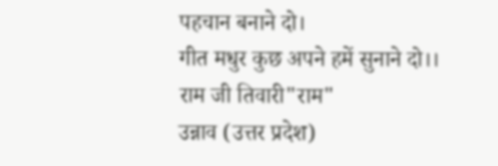पहचान बनाने दो।
गीत मधुर कुछ अपने हमें सुनाने दो।।
राम जी तिवारी"राम"
उन्नाव (उत्तर प्रदेश)